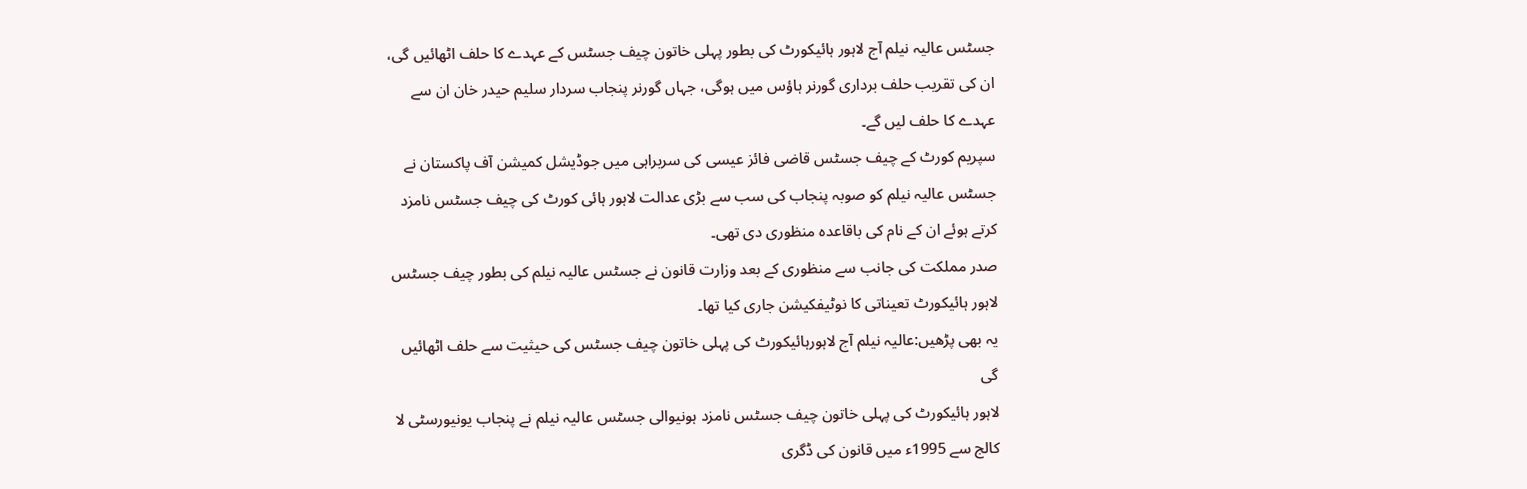جسٹس عالیہ نیلم آج لاہور ہائیکورٹ کی بطور پہلی خاتون چیف جسٹس کے عہدے کا حلف اٹھائیں گی، ان کی تقریب حلف برداری گورنر ہاؤس میں ہوگی، جہاں گورنر پنجاب سردار سلیم حیدر خان ان سے عہدے کا حلف لیں گے۔
سپریم کورٹ کے چیف جسٹس قاضی فائز عیسی کی سربراہی میں جوڈیشل کمیشن آف پاکستان نے جسٹس عالیہ نیلم کو صوبہ پنجاب کی سب سے بڑی عدالت لاہور ہائی کورٹ کی چیف جسٹس نامزد کرتے ہوئے ان کے نام کی باقاعدہ منظوری دی تھی۔
صدر مملکت کی جانب سے منظوری کے بعد وزارت قانون نے جسٹس عالیہ نیلم کی بطور چیف جسٹس لاہور ہائیکورٹ تعیناتی کا نوٹیفکیشن جاری کیا تھا۔
یہ بھی پڑھیں:عالیہ نیلم آج لاہورہائیکورٹ کی پہلی خاتون چیف جسٹس کی حیثیت سے حلف اٹھائیں گی
لاہور ہائیکورٹ کی پہلی خاتون چیف جسٹس نامزد ہونیوالی جسٹس عالیہ نیلم نے پنجاب یونیورسٹی لا کالج سے 1995ء میں قانون کی ڈگری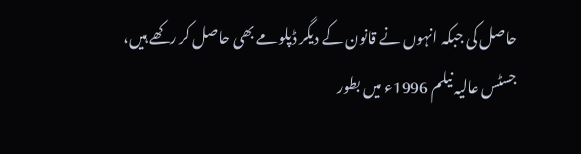حاصل کی جبکہ انہوں نے قانون کے دیگر ڈپلومے بھی حاصل کر رکھے ہیں، جسٹس عالیہ نیلم 1996ء میں بطور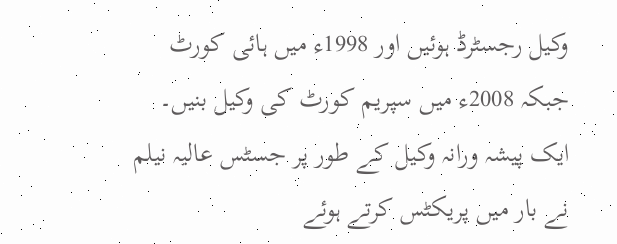وکیل رجسٹرڈ ہوئیں اور 1998ء میں ہائی کورٹ جبکہ 2008ء میں سپریم کورٹ کی وکیل بنیں۔
ایک پیشہ ورانہ وکیل کے طور پر جسٹس عالیہ نیلم نے بار میں پریکٹس کرتے ہوئے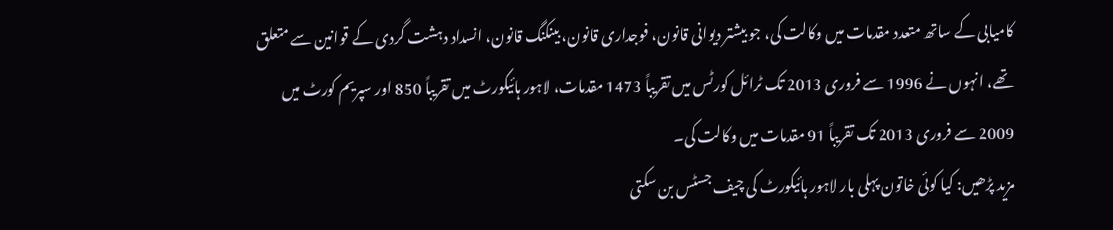کامیابی کے ساتھ متعدد مقدمات میں وکالت کی، جو بیشتر دیوانی قانون، فوجداری قانون، بینکنگ قانون، انسداد دہشت گردی کے قوانین سے متعلق تھے، انہوں نے 1996 سے فروری 2013 تک ٹرائل کورٹس میں تقریباً 1473 مقدمات، لاہور ہائیکورٹ میں تقریباً 850 اور سپریم کورٹ میں 2009 سے فروری 2013 تک تقریباً 91 مقدمات میں وکالت کی۔
مزید پڑھیں: کیا کوئی خاتون پہلی بار لاہور ہائیکورٹ کی چیف جسٹس بن سکتی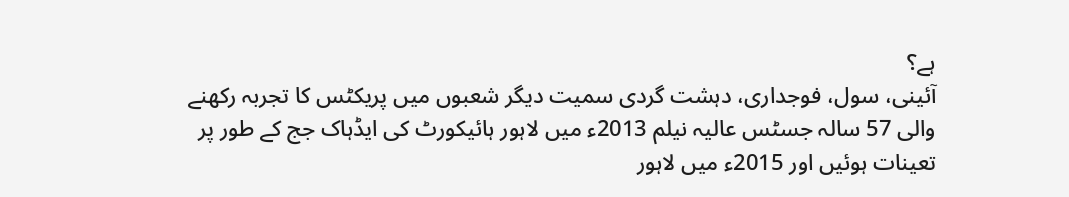ہے؟
آئینی، سول، فوجداری، دہشت گردی سمیت دیگر شعبوں میں پریکٹس کا تجربہ رکھنے والی 57 سالہ جسٹس عالیہ نیلم 2013ء میں لاہور ہائیکورٹ کی ایڈہاک جج کے طور پر تعینات ہوئیں اور 2015ء میں لاہور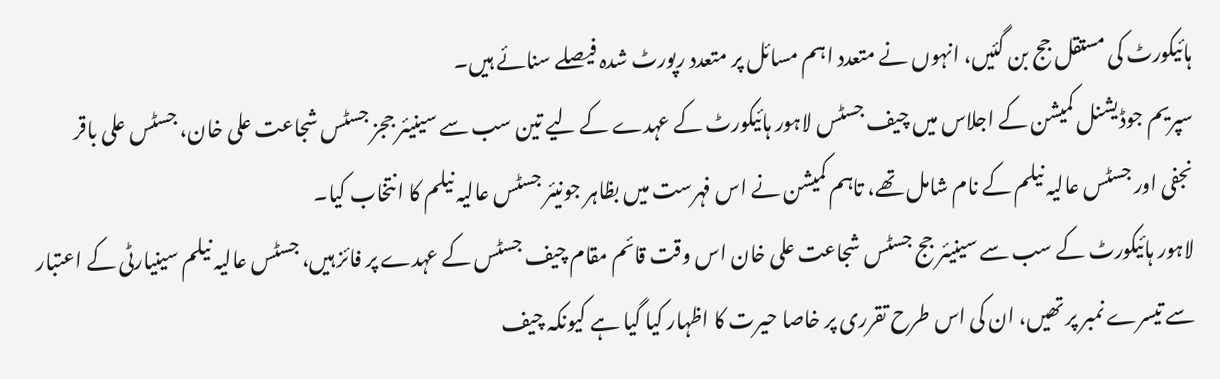ہائیکورٹ کی مستقل جج بن گئیں، انہوں نے متعدد اہم مسائل پر متعدد رپورٹ شدہ فیصلے سنائے ہیں۔
سپریم جوڈیشنل کمیشن کے اجلاس میں چیف جسٹس لاہور ہائیکورٹ کے عہدے کے لیے تین سب سے سینیئر ججز جسٹس شجاعت علی خان، جسٹس علی باقر نجفی اور جسٹس عالیہ نیلم کے نام شامل تھے، تاہم کمیشن نے اس فہرست میں بظاہر جونیئر جسٹس عالیہ نیلم کا انتخاب کیا۔
لاہور ہائیکورٹ کے سب سے سینیئر جج جسٹس شجاعت علی خان اس وقت قائم مقام چیف جسٹس کے عہدے پر فائز ہیں، جسٹس عالیہ نیلم سینیارٹی کے اعتبار سے تیسرے نمبر پر تھیں، ان کی اس طرح تقرری پر خاصا حیرت کا اظہار کیا گیا ہے کیونکہ چیف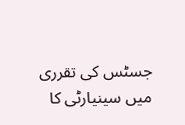جسٹس کی تقرری میں سینیارٹی کا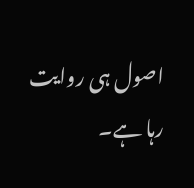اصول ہی روایت رہا ہے۔